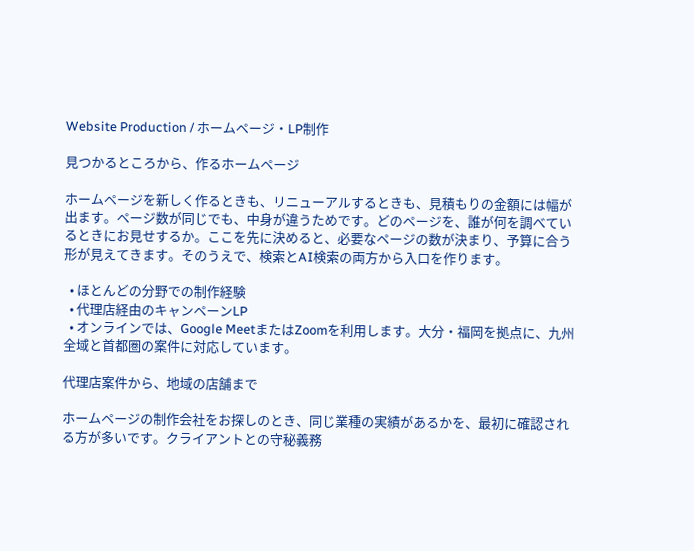Website Production / ホームページ・LP制作

見つかるところから、作るホームページ

ホームページを新しく作るときも、リニューアルするときも、見積もりの金額には幅が出ます。ページ数が同じでも、中身が違うためです。どのページを、誰が何を調べているときにお見せするか。ここを先に決めると、必要なページの数が決まり、予算に合う形が見えてきます。そのうえで、検索とAI検索の両方から入口を作ります。

  • ほとんどの分野での制作経験
  • 代理店経由のキャンペーンLP
  • オンラインでは、Google MeetまたはZoomを利用します。大分・福岡を拠点に、九州全域と首都圏の案件に対応しています。

代理店案件から、地域の店舗まで

ホームページの制作会社をお探しのとき、同じ業種の実績があるかを、最初に確認される方が多いです。クライアントとの守秘義務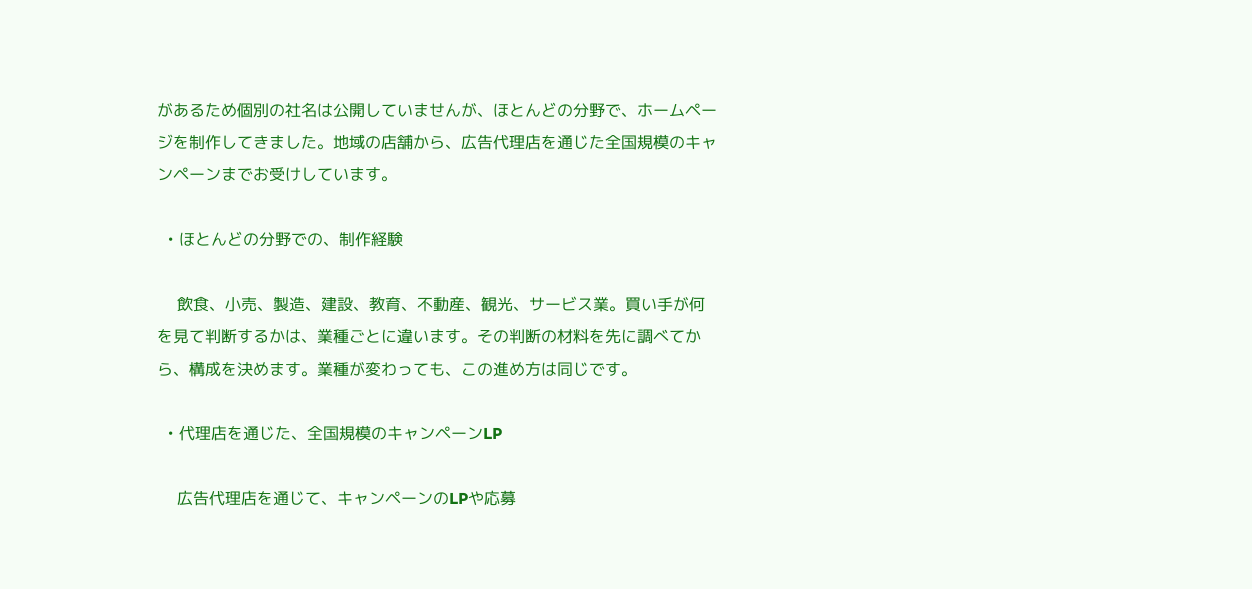があるため個別の社名は公開していませんが、ほとんどの分野で、ホームページを制作してきました。地域の店舗から、広告代理店を通じた全国規模のキャンペーンまでお受けしています。

  • ほとんどの分野での、制作経験

    飲食、小売、製造、建設、教育、不動産、観光、サービス業。買い手が何を見て判断するかは、業種ごとに違います。その判断の材料を先に調べてから、構成を決めます。業種が変わっても、この進め方は同じです。

  • 代理店を通じた、全国規模のキャンペーンLP

    広告代理店を通じて、キャンペーンのLPや応募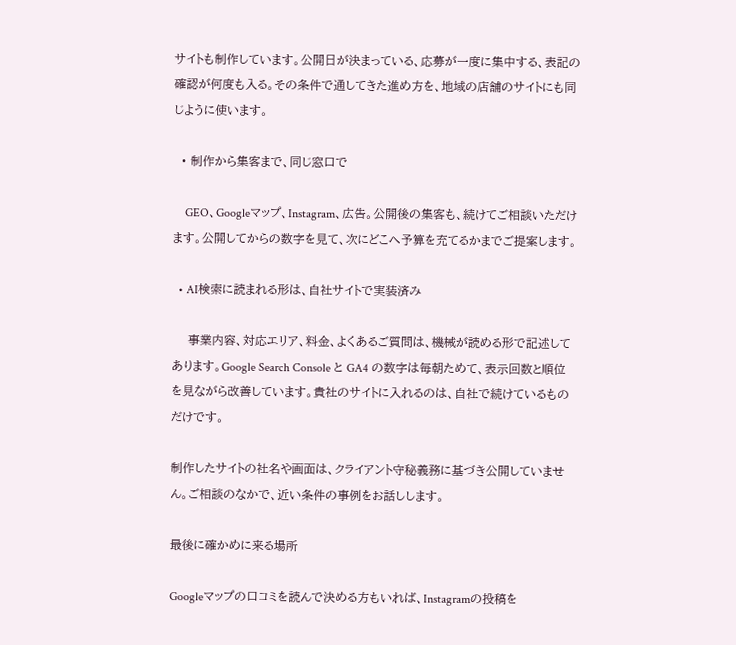サイトも制作しています。公開日が決まっている、応募が一度に集中する、表記の確認が何度も入る。その条件で通してきた進め方を、地域の店舗のサイトにも同じように使います。

  • 制作から集客まで、同じ窓口で

    GEO、Googleマップ、Instagram、広告。公開後の集客も、続けてご相談いただけます。公開してからの数字を見て、次にどこへ予算を充てるかまでご提案します。

  • AI検索に読まれる形は、自社サイトで実装済み

    事業内容、対応エリア、料金、よくあるご質問は、機械が読める形で記述してあります。Google Search Console と GA4 の数字は毎朝ためて、表示回数と順位を見ながら改善しています。貴社のサイトに入れるのは、自社で続けているものだけです。

制作したサイトの社名や画面は、クライアント守秘義務に基づき公開していません。ご相談のなかで、近い条件の事例をお話しします。

最後に確かめに来る場所

Googleマップの口コミを読んで決める方もいれば、Instagramの投稿を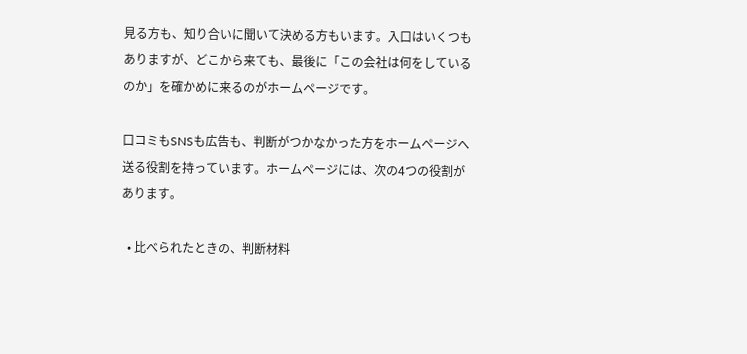見る方も、知り合いに聞いて決める方もいます。入口はいくつもありますが、どこから来ても、最後に「この会社は何をしているのか」を確かめに来るのがホームページです。

口コミもSNSも広告も、判断がつかなかった方をホームページへ送る役割を持っています。ホームページには、次の4つの役割があります。

  • 比べられたときの、判断材料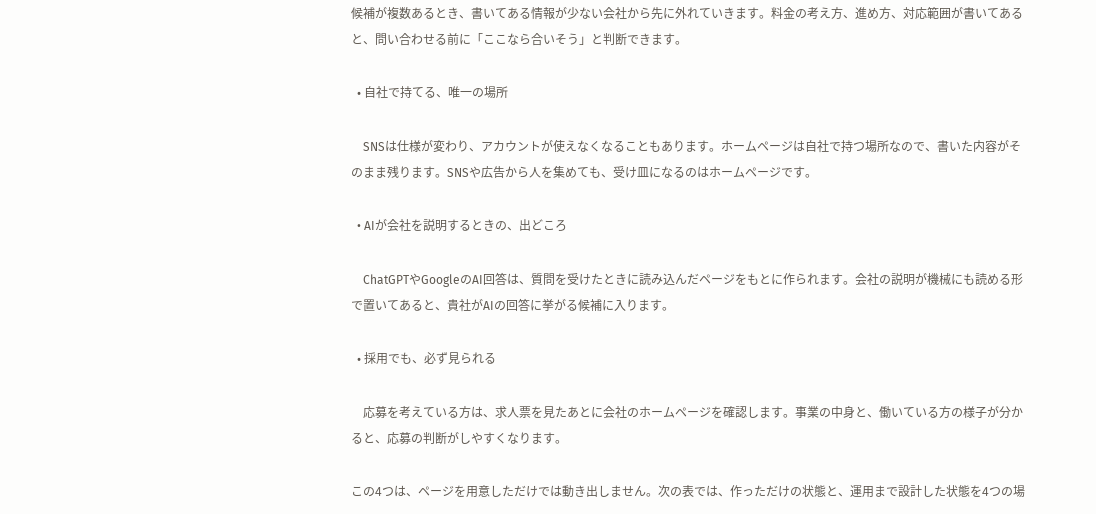候補が複数あるとき、書いてある情報が少ない会社から先に外れていきます。料金の考え方、進め方、対応範囲が書いてあると、問い合わせる前に「ここなら合いそう」と判断できます。

  • 自社で持てる、唯一の場所

    SNSは仕様が変わり、アカウントが使えなくなることもあります。ホームページは自社で持つ場所なので、書いた内容がそのまま残ります。SNSや広告から人を集めても、受け皿になるのはホームページです。

  • AIが会社を説明するときの、出どころ

    ChatGPTやGoogleのAI回答は、質問を受けたときに読み込んだページをもとに作られます。会社の説明が機械にも読める形で置いてあると、貴社がAIの回答に挙がる候補に入ります。

  • 採用でも、必ず見られる

    応募を考えている方は、求人票を見たあとに会社のホームページを確認します。事業の中身と、働いている方の様子が分かると、応募の判断がしやすくなります。

この4つは、ページを用意しただけでは動き出しません。次の表では、作っただけの状態と、運用まで設計した状態を4つの場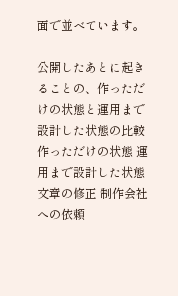面で並べています。

公開したあとに起きることの、作っただけの状態と運用まで設計した状態の比較
作っただけの状態 運用まで設計した状態
文章の修正 制作会社への依頼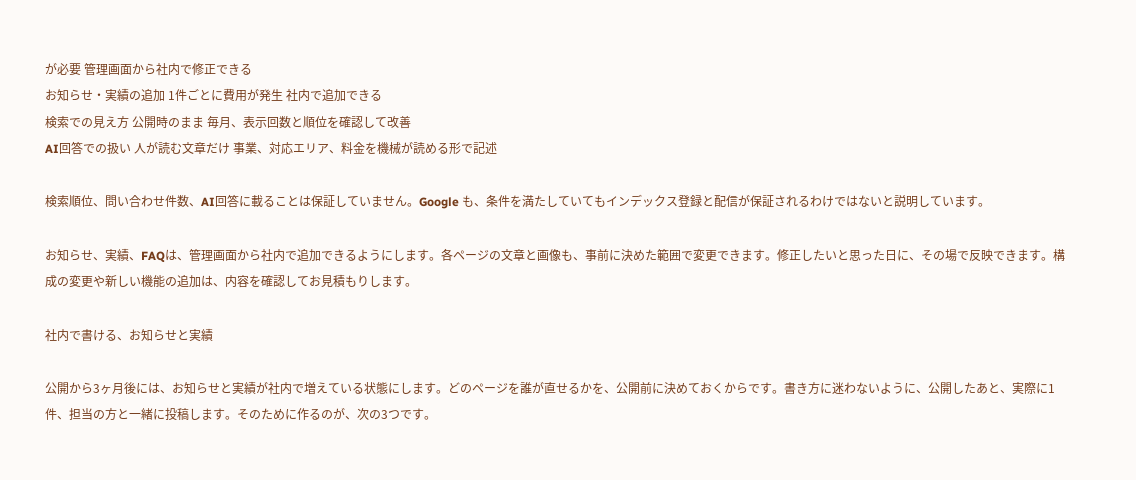が必要 管理画面から社内で修正できる
お知らせ・実績の追加 1件ごとに費用が発生 社内で追加できる
検索での見え方 公開時のまま 毎月、表示回数と順位を確認して改善
AI回答での扱い 人が読む文章だけ 事業、対応エリア、料金を機械が読める形で記述

検索順位、問い合わせ件数、AI回答に載ることは保証していません。Google も、条件を満たしていてもインデックス登録と配信が保証されるわけではないと説明しています。

お知らせ、実績、FAQは、管理画面から社内で追加できるようにします。各ページの文章と画像も、事前に決めた範囲で変更できます。修正したいと思った日に、その場で反映できます。構成の変更や新しい機能の追加は、内容を確認してお見積もりします。

社内で書ける、お知らせと実績

公開から3ヶ月後には、お知らせと実績が社内で増えている状態にします。どのページを誰が直せるかを、公開前に決めておくからです。書き方に迷わないように、公開したあと、実際に1件、担当の方と一緒に投稿します。そのために作るのが、次の3つです。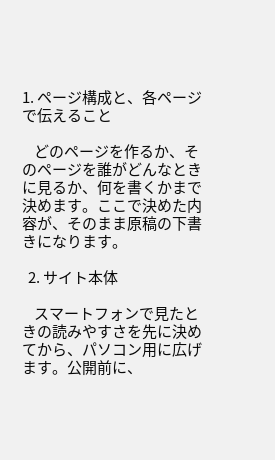1. ページ構成と、各ページで伝えること

    どのページを作るか、そのページを誰がどんなときに見るか、何を書くかまで決めます。ここで決めた内容が、そのまま原稿の下書きになります。

  2. サイト本体

    スマートフォンで見たときの読みやすさを先に決めてから、パソコン用に広げます。公開前に、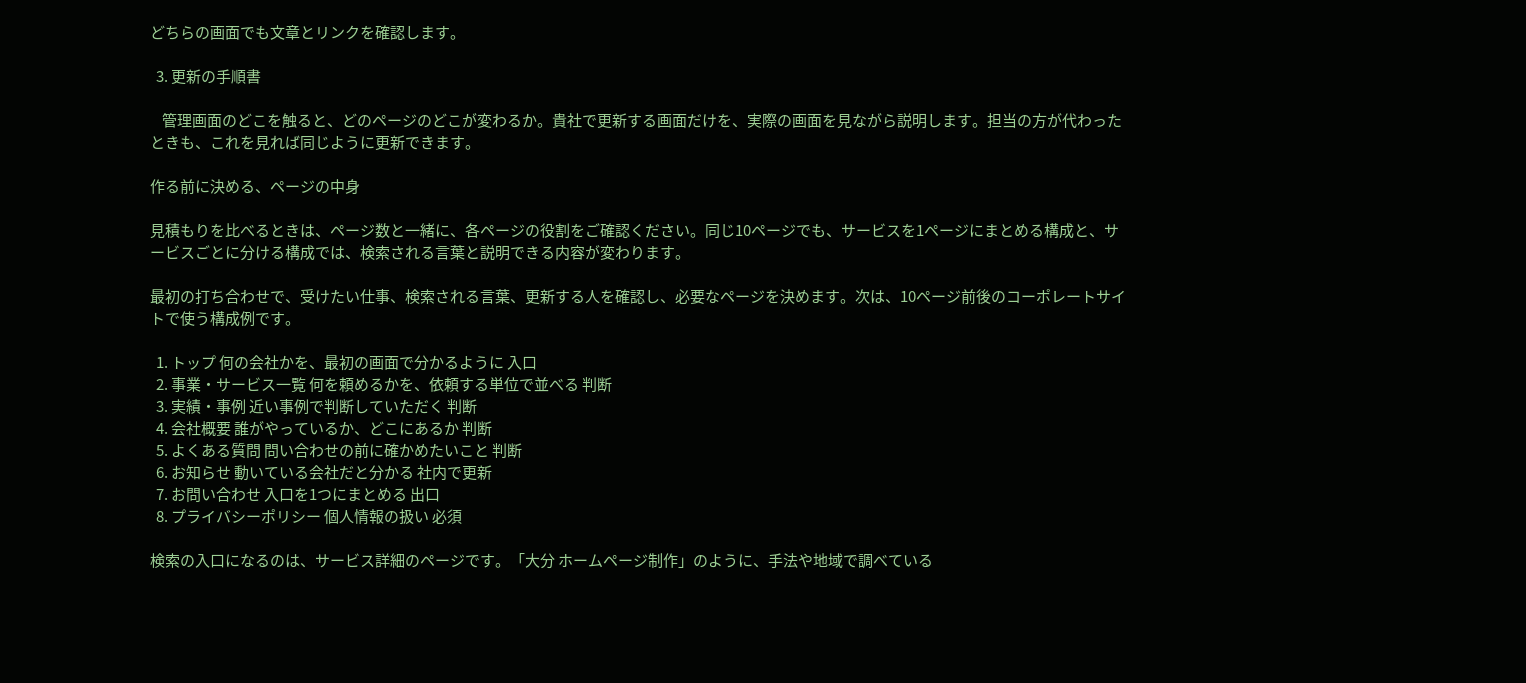どちらの画面でも文章とリンクを確認します。

  3. 更新の手順書

    管理画面のどこを触ると、どのページのどこが変わるか。貴社で更新する画面だけを、実際の画面を見ながら説明します。担当の方が代わったときも、これを見れば同じように更新できます。

作る前に決める、ページの中身

見積もりを比べるときは、ページ数と一緒に、各ページの役割をご確認ください。同じ10ページでも、サービスを1ページにまとめる構成と、サービスごとに分ける構成では、検索される言葉と説明できる内容が変わります。

最初の打ち合わせで、受けたい仕事、検索される言葉、更新する人を確認し、必要なページを決めます。次は、10ページ前後のコーポレートサイトで使う構成例です。

  1. トップ 何の会社かを、最初の画面で分かるように 入口
  2. 事業・サービス一覧 何を頼めるかを、依頼する単位で並べる 判断
  3. 実績・事例 近い事例で判断していただく 判断
  4. 会社概要 誰がやっているか、どこにあるか 判断
  5. よくある質問 問い合わせの前に確かめたいこと 判断
  6. お知らせ 動いている会社だと分かる 社内で更新
  7. お問い合わせ 入口を1つにまとめる 出口
  8. プライバシーポリシー 個人情報の扱い 必須

検索の入口になるのは、サービス詳細のページです。「大分 ホームページ制作」のように、手法や地域で調べている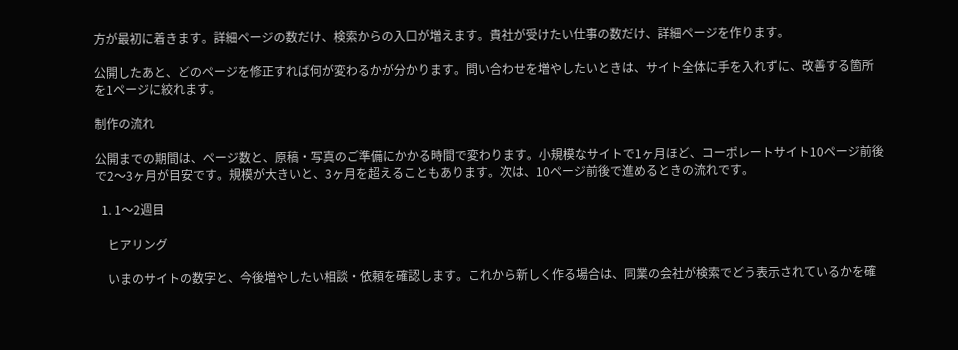方が最初に着きます。詳細ページの数だけ、検索からの入口が増えます。貴社が受けたい仕事の数だけ、詳細ページを作ります。

公開したあと、どのページを修正すれば何が変わるかが分かります。問い合わせを増やしたいときは、サイト全体に手を入れずに、改善する箇所を1ページに絞れます。

制作の流れ

公開までの期間は、ページ数と、原稿・写真のご準備にかかる時間で変わります。小規模なサイトで1ヶ月ほど、コーポレートサイト10ページ前後で2〜3ヶ月が目安です。規模が大きいと、3ヶ月を超えることもあります。次は、10ページ前後で進めるときの流れです。

  1. 1〜2週目

    ヒアリング

    いまのサイトの数字と、今後増やしたい相談・依頼を確認します。これから新しく作る場合は、同業の会社が検索でどう表示されているかを確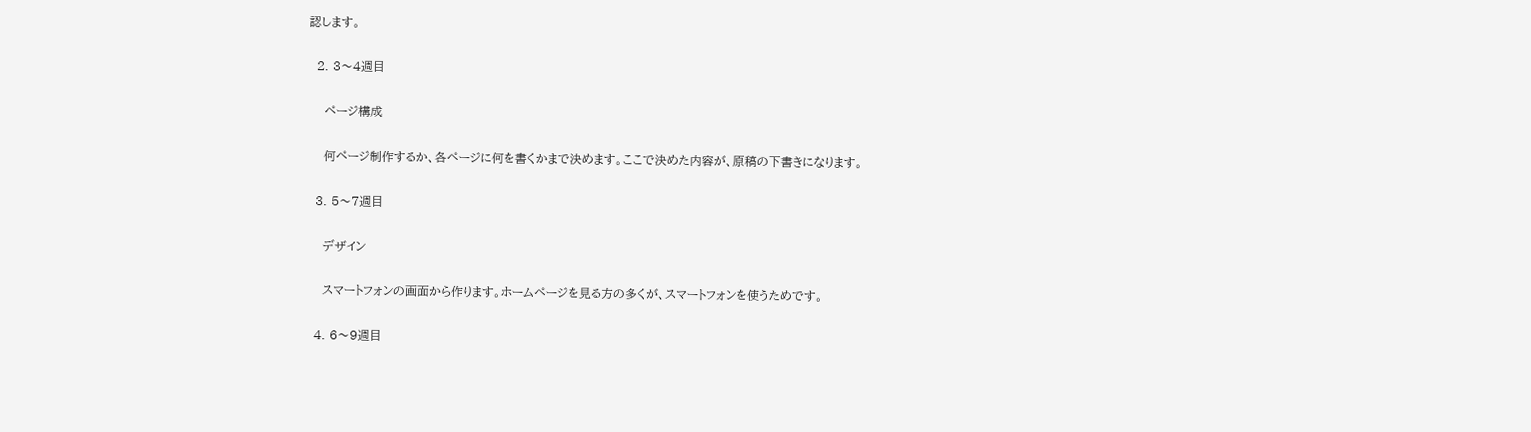認します。

  2. 3〜4週目

    ページ構成

    何ページ制作するか、各ページに何を書くかまで決めます。ここで決めた内容が、原稿の下書きになります。

  3. 5〜7週目

    デザイン

    スマートフォンの画面から作ります。ホームページを見る方の多くが、スマートフォンを使うためです。

  4. 6〜9週目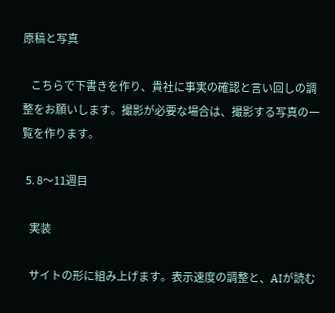原稿と写真

    こちらで下書きを作り、貴社に事実の確認と言い回しの調整をお願いします。撮影が必要な場合は、撮影する写真の一覧を作ります。

  5. 8〜11週目

    実装

    サイトの形に組み上げます。表示速度の調整と、AIが読む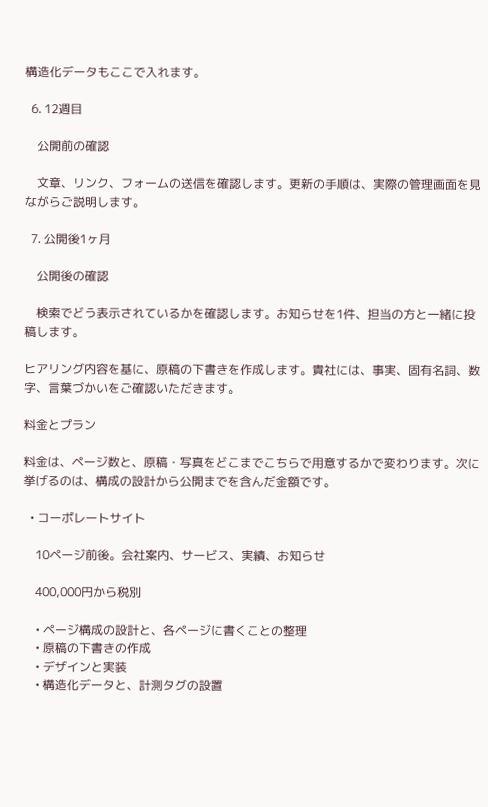構造化データもここで入れます。

  6. 12週目

    公開前の確認

    文章、リンク、フォームの送信を確認します。更新の手順は、実際の管理画面を見ながらご説明します。

  7. 公開後1ヶ月

    公開後の確認

    検索でどう表示されているかを確認します。お知らせを1件、担当の方と一緒に投稿します。

ヒアリング内容を基に、原稿の下書きを作成します。貴社には、事実、固有名詞、数字、言葉づかいをご確認いただきます。

料金とプラン

料金は、ページ数と、原稿・写真をどこまでこちらで用意するかで変わります。次に挙げるのは、構成の設計から公開までを含んだ金額です。

  • コーポレートサイト

    10ページ前後。会社案内、サービス、実績、お知らせ

    400,000円から税別

    • ページ構成の設計と、各ページに書くことの整理
    • 原稿の下書きの作成
    • デザインと実装
    • 構造化データと、計測タグの設置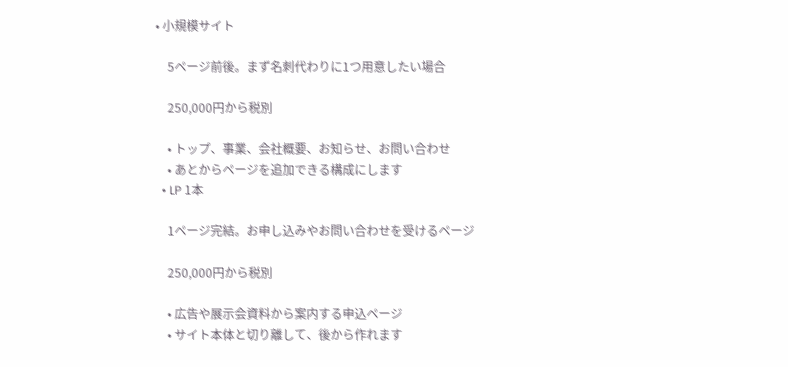• 小規模サイト

    5ページ前後。まず名刺代わりに1つ用意したい場合

    250,000円から税別

    • トップ、事業、会社概要、お知らせ、お問い合わせ
    • あとからページを追加できる構成にします
  • LP 1本

    1ページ完結。お申し込みやお問い合わせを受けるページ

    250,000円から税別

    • 広告や展示会資料から案内する申込ページ
    • サイト本体と切り離して、後から作れます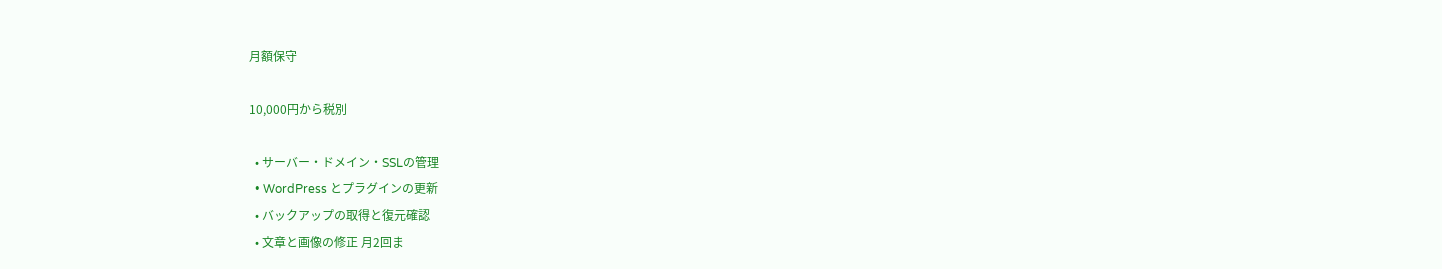月額保守

10,000円から税別

  • サーバー・ドメイン・SSLの管理
  • WordPress とプラグインの更新
  • バックアップの取得と復元確認
  • 文章と画像の修正 月2回ま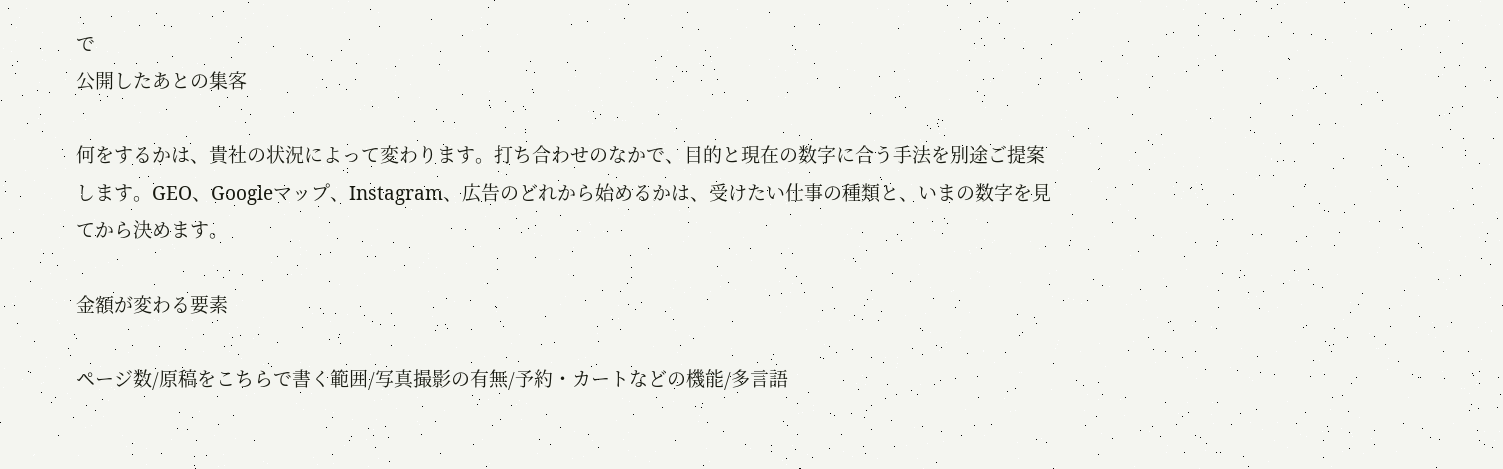で
公開したあとの集客

何をするかは、貴社の状況によって変わります。打ち合わせのなかで、目的と現在の数字に合う手法を別途ご提案します。GEO、Googleマップ、Instagram、広告のどれから始めるかは、受けたい仕事の種類と、いまの数字を見てから決めます。

金額が変わる要素

ページ数/原稿をこちらで書く範囲/写真撮影の有無/予約・カートなどの機能/多言語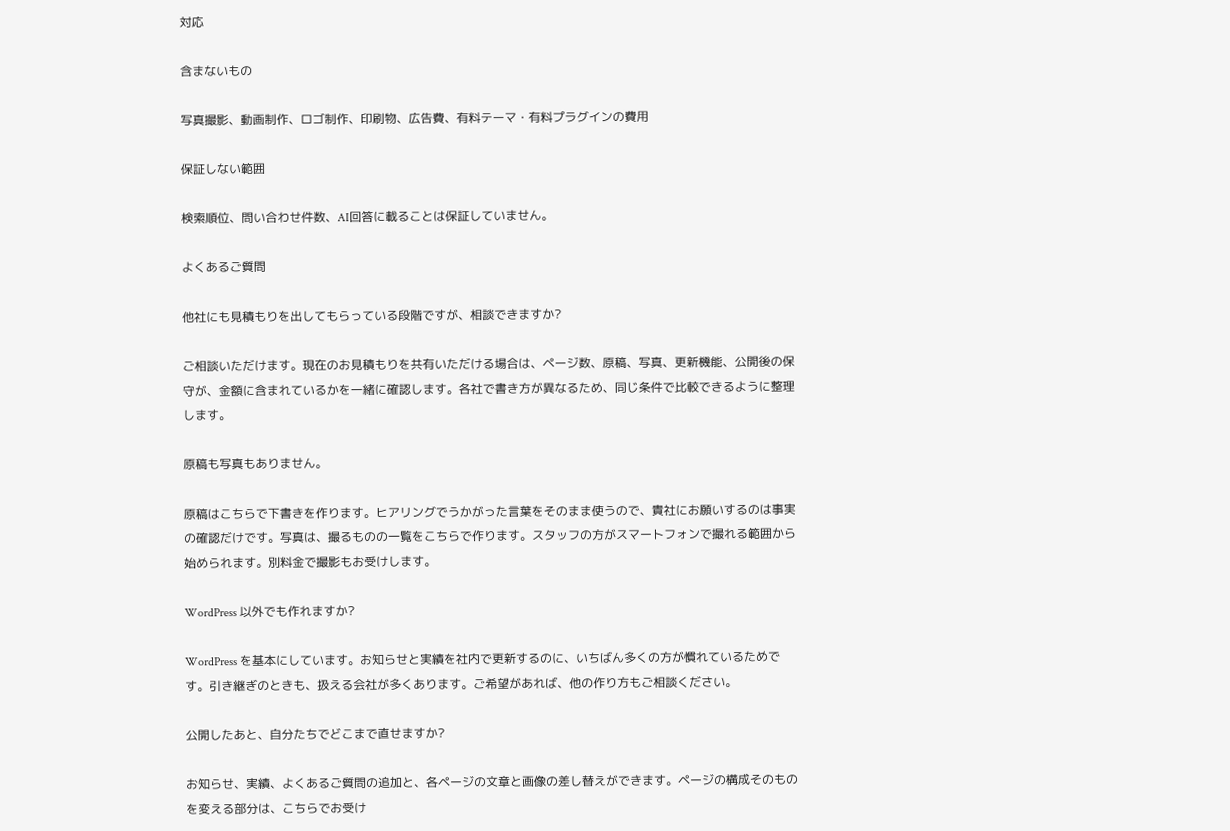対応

含まないもの

写真撮影、動画制作、ロゴ制作、印刷物、広告費、有料テーマ・有料プラグインの費用

保証しない範囲

検索順位、問い合わせ件数、AI回答に載ることは保証していません。

よくあるご質問

他社にも見積もりを出してもらっている段階ですが、相談できますか?

ご相談いただけます。現在のお見積もりを共有いただける場合は、ページ数、原稿、写真、更新機能、公開後の保守が、金額に含まれているかを一緒に確認します。各社で書き方が異なるため、同じ条件で比較できるように整理します。

原稿も写真もありません。

原稿はこちらで下書きを作ります。ヒアリングでうかがった言葉をそのまま使うので、貴社にお願いするのは事実の確認だけです。写真は、撮るものの一覧をこちらで作ります。スタッフの方がスマートフォンで撮れる範囲から始められます。別料金で撮影もお受けします。

WordPress 以外でも作れますか?

WordPress を基本にしています。お知らせと実績を社内で更新するのに、いちばん多くの方が慣れているためです。引き継ぎのときも、扱える会社が多くあります。ご希望があれば、他の作り方もご相談ください。

公開したあと、自分たちでどこまで直せますか?

お知らせ、実績、よくあるご質問の追加と、各ページの文章と画像の差し替えができます。ページの構成そのものを変える部分は、こちらでお受け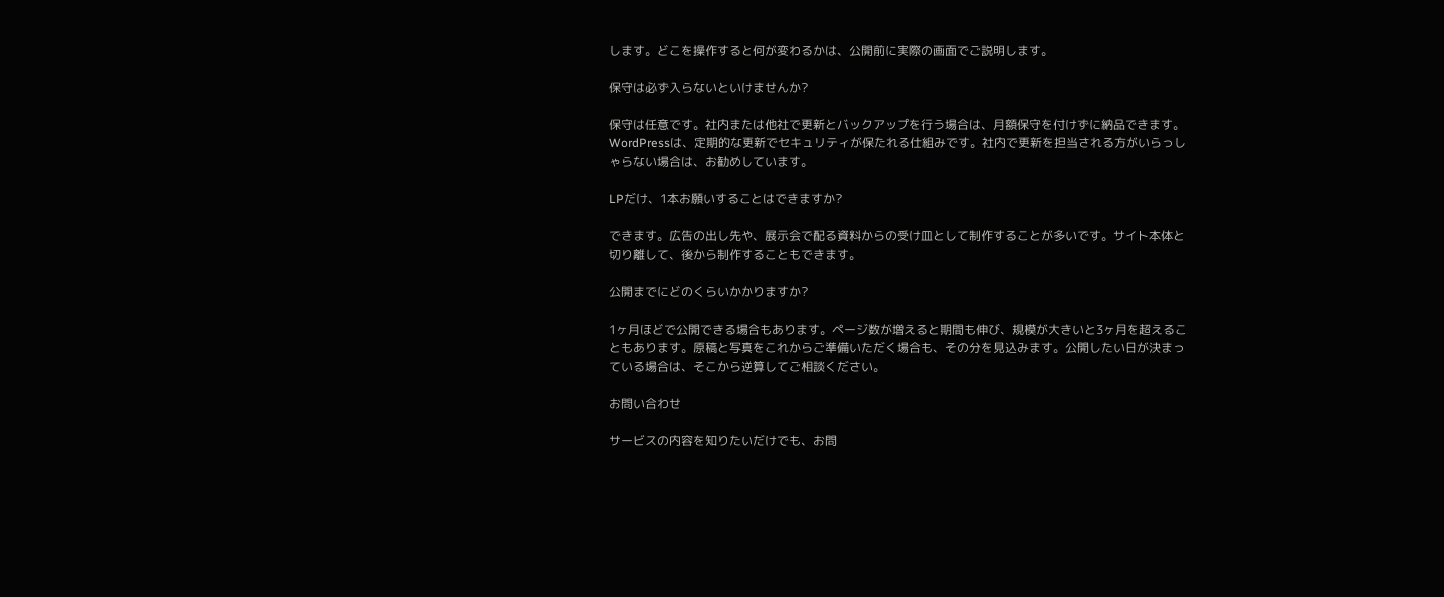します。どこを操作すると何が変わるかは、公開前に実際の画面でご説明します。

保守は必ず入らないといけませんか?

保守は任意です。社内または他社で更新とバックアップを行う場合は、月額保守を付けずに納品できます。WordPressは、定期的な更新でセキュリティが保たれる仕組みです。社内で更新を担当される方がいらっしゃらない場合は、お勧めしています。

LPだけ、1本お願いすることはできますか?

できます。広告の出し先や、展示会で配る資料からの受け皿として制作することが多いです。サイト本体と切り離して、後から制作することもできます。

公開までにどのくらいかかりますか?

1ヶ月ほどで公開できる場合もあります。ページ数が増えると期間も伸び、規模が大きいと3ヶ月を超えることもあります。原稿と写真をこれからご準備いただく場合も、その分を見込みます。公開したい日が決まっている場合は、そこから逆算してご相談ください。

お問い合わせ

サービスの内容を知りたいだけでも、お問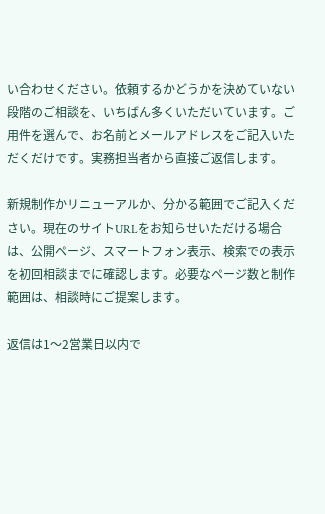い合わせください。依頼するかどうかを決めていない段階のご相談を、いちばん多くいただいています。ご用件を選んで、お名前とメールアドレスをご記入いただくだけです。実務担当者から直接ご返信します。

新規制作かリニューアルか、分かる範囲でご記入ください。現在のサイトURLをお知らせいただける場合は、公開ページ、スマートフォン表示、検索での表示を初回相談までに確認します。必要なページ数と制作範囲は、相談時にご提案します。

返信は1〜2営業日以内で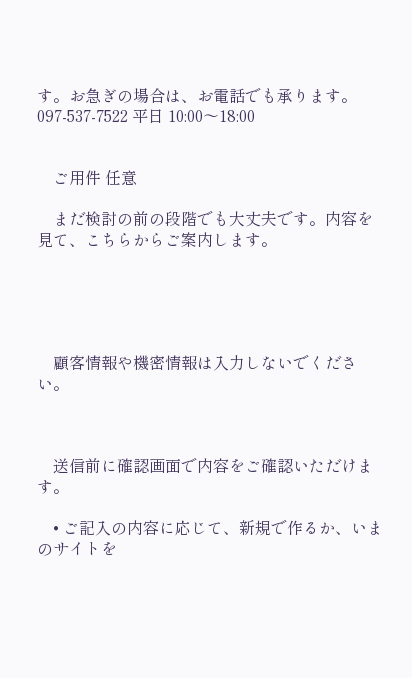す。お急ぎの場合は、お電話でも承ります。
097-537-7522 平日 10:00〜18:00


    ご用件 任意

    まだ検討の前の段階でも大丈夫です。内容を見て、こちらからご案内します。





    顧客情報や機密情報は入力しないでください。



    送信前に確認画面で内容をご確認いただけます。

    • ご記入の内容に応じて、新規で作るか、いまのサイトを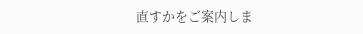直すかをご案内しま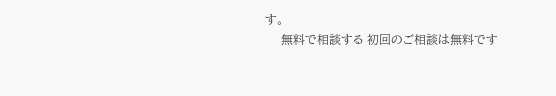す。
    無料で相談する 初回のご相談は無料です